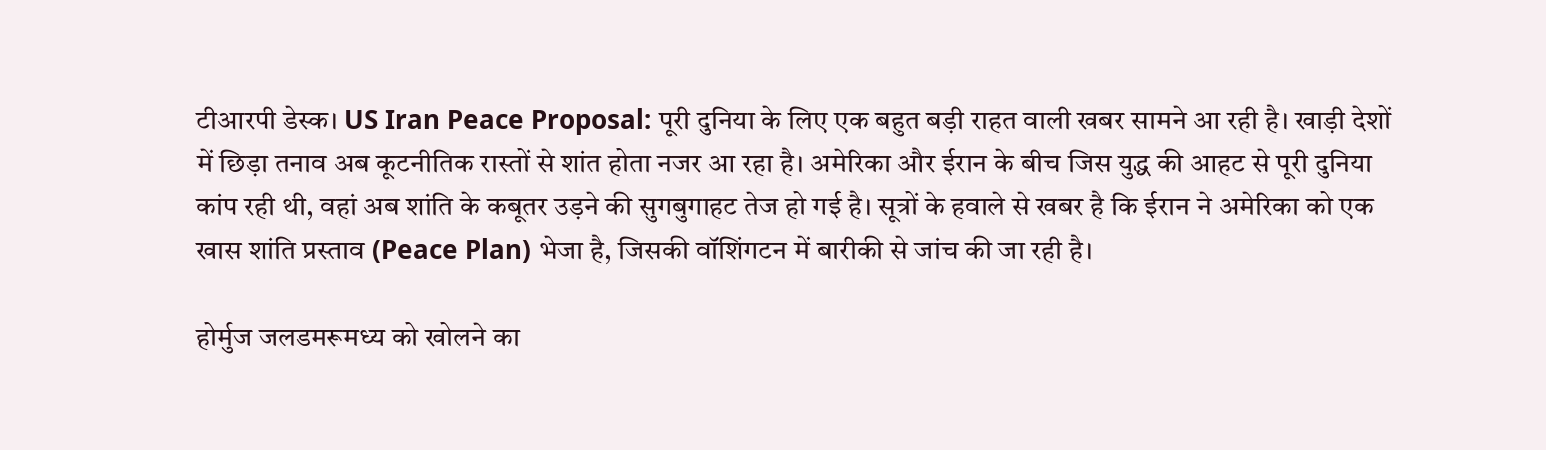टीआरपी डेस्क। US Iran Peace Proposal: पूरी दुनिया के लिए एक बहुत बड़ी राहत वाली खबर सामने आ रही है। खाड़ी देशों में छिड़ा तनाव अब कूटनीतिक रास्तों से शांत होता नजर आ रहा है। अमेरिका और ईरान के बीच जिस युद्ध की आहट से पूरी दुनिया कांप रही थी, वहां अब शांति के कबूतर उड़ने की सुगबुगाहट तेज हो गई है। सूत्रों के हवाले से खबर है कि ईरान ने अमेरिका को एक खास शांति प्रस्ताव (Peace Plan) भेजा है, जिसकी वॉशिंगटन में बारीकी से जांच की जा रही है।

होर्मुज जलडमरूमध्य को खोलने का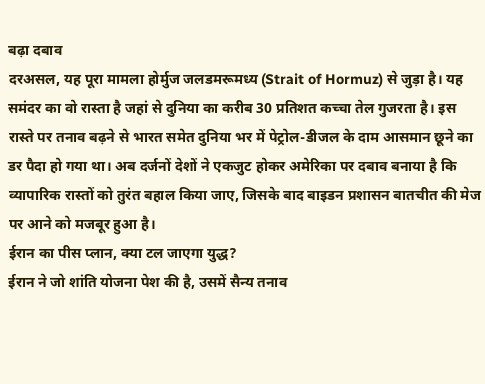बढ़ा दबाव
दरअसल, यह पूरा मामला होर्मुज जलडमरूमध्य (Strait of Hormuz) से जुड़ा है। यह समंदर का वो रास्ता है जहां से दुनिया का करीब 30 प्रतिशत कच्चा तेल गुजरता है। इस रास्ते पर तनाव बढ़ने से भारत समेत दुनिया भर में पेट्रोल-डीजल के दाम आसमान छूने का डर पैदा हो गया था। अब दर्जनों देशों ने एकजुट होकर अमेरिका पर दबाव बनाया है कि व्यापारिक रास्तों को तुरंत बहाल किया जाए, जिसके बाद बाइडन प्रशासन बातचीत की मेज पर आने को मजबूर हुआ है।
ईरान का पीस प्लान, क्या टल जाएगा युद्ध?
ईरान ने जो शांति योजना पेश की है, उसमें सैन्य तनाव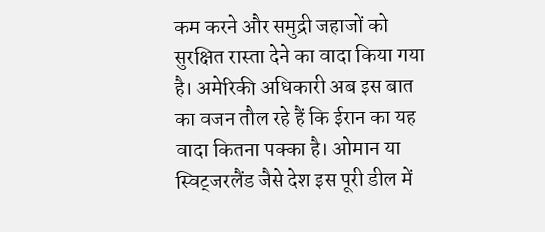कम करने और समुद्री जहाजों को सुरक्षित रास्ता देने का वादा किया गया है। अमेरिकी अधिकारी अब इस बात का वजन तौल रहे हैं कि ईरान का यह वादा कितना पक्का है। ओमान या स्विट्जरलैंड जैसे देश इस पूरी डील में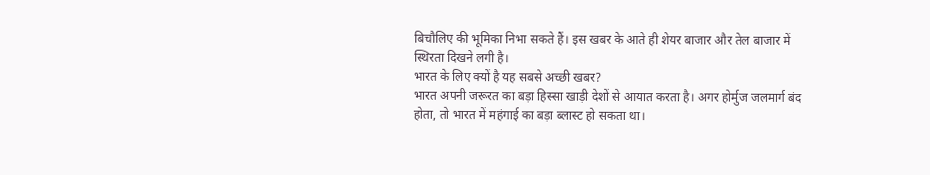बिचौलिए की भूमिका निभा सकते हैं। इस खबर के आते ही शेयर बाजार और तेल बाजार में स्थिरता दिखने लगी है।
भारत के लिए क्यों है यह सबसे अच्छी खबर?
भारत अपनी जरूरत का बड़ा हिस्सा खाड़ी देशों से आयात करता है। अगर होर्मुज जलमार्ग बंद होता, तो भारत में महंगाई का बड़ा ब्लास्ट हो सकता था।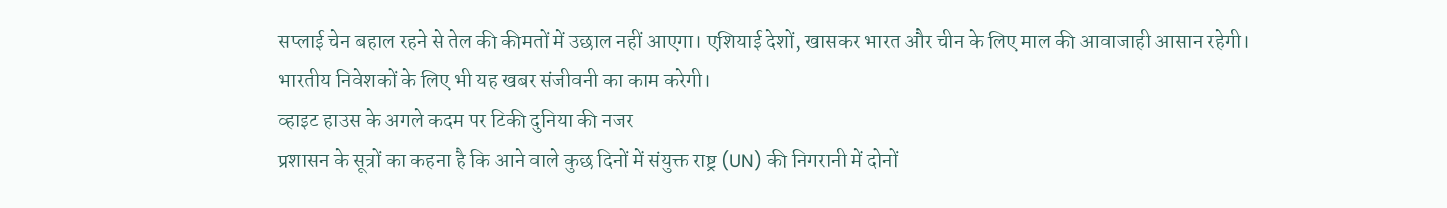सप्लाई चेन बहाल रहने से तेल की कीमतों में उछाल नहीं आएगा। एशियाई देशों, खासकर भारत और चीन के लिए माल की आवाजाही आसान रहेगी। भारतीय निवेशकों के लिए भी यह खबर संजीवनी का काम करेगी।
व्हाइट हाउस के अगले कदम पर टिकी दुनिया की नजर
प्रशासन के सूत्रों का कहना है कि आने वाले कुछ दिनों में संयुक्त राष्ट्र (UN) की निगरानी में दोनों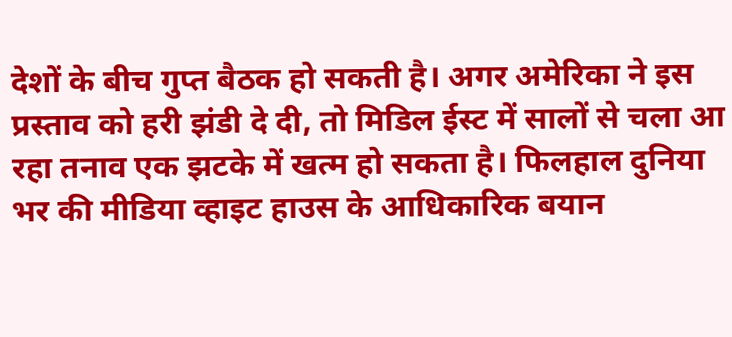देशों के बीच गुप्त बैठक हो सकती है। अगर अमेरिका ने इस प्रस्ताव को हरी झंडी दे दी, तो मिडिल ईस्ट में सालों से चला आ रहा तनाव एक झटके में खत्म हो सकता है। फिलहाल दुनिया भर की मीडिया व्हाइट हाउस के आधिकारिक बयान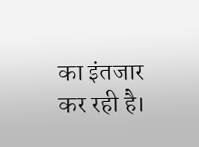का इंतजार कर रही है।